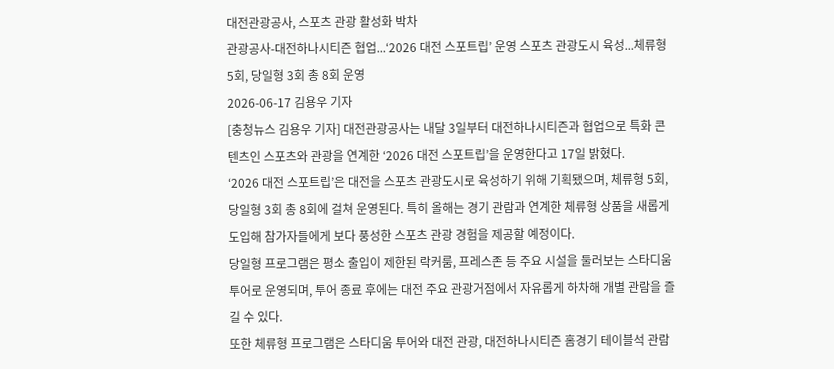대전관광공사, 스포츠 관광 활성화 박차
관광공사-대전하나시티즌 협업...‘2026 대전 스포트립’ 운영 스포츠 관광도시 육성...체류형 5회, 당일형 3회 총 8회 운영
2026-06-17 김용우 기자
[충청뉴스 김용우 기자] 대전관광공사는 내달 3일부터 대전하나시티즌과 협업으로 특화 콘텐츠인 스포츠와 관광을 연계한 ‘2026 대전 스포트립’을 운영한다고 17일 밝혔다.
‘2026 대전 스포트립’은 대전을 스포츠 관광도시로 육성하기 위해 기획됐으며, 체류형 5회, 당일형 3회 총 8회에 걸쳐 운영된다. 특히 올해는 경기 관람과 연계한 체류형 상품을 새롭게 도입해 참가자들에게 보다 풍성한 스포츠 관광 경험을 제공할 예정이다.
당일형 프로그램은 평소 출입이 제한된 락커룸, 프레스존 등 주요 시설을 둘러보는 스타디움 투어로 운영되며, 투어 종료 후에는 대전 주요 관광거점에서 자유롭게 하차해 개별 관람을 즐길 수 있다.
또한 체류형 프로그램은 스타디움 투어와 대전 관광, 대전하나시티즌 홈경기 테이블석 관람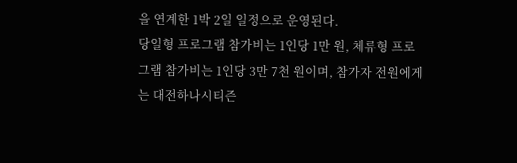을 연계한 1박 2일 일정으로 운영된다.
당일형 프로그램 참가비는 1인당 1만 원, 체류형 프로그램 참가비는 1인당 3만 7천 원이며, 참가자 전원에게는 대전하나시티즌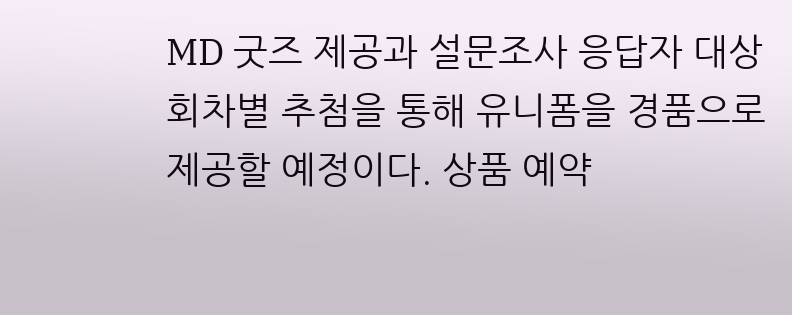MD 굿즈 제공과 설문조사 응답자 대상 회차별 추첨을 통해 유니폼을 경품으로 제공할 예정이다. 상품 예약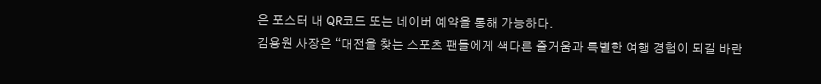은 포스터 내 QR코드 또는 네이버 예약을 통해 가능하다.
김용원 사장은 “대전을 찾는 스포츠 팬들에게 색다른 즐거움과 특별한 여행 경험이 되길 바란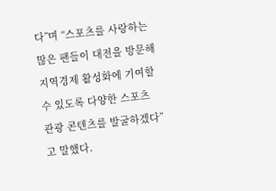다”며 “스포츠를 사랑하는 많은 팬들이 대전을 방문해 지역경제 활성화에 기여할 수 있도록 다양한 스포츠 관광 콘텐츠를 발굴하겠다”고 말했다.